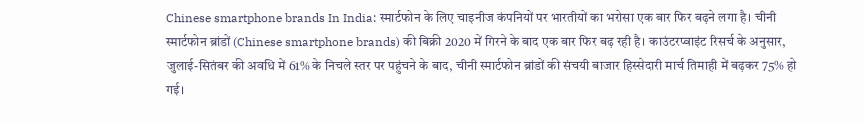Chinese smartphone brands In India: स्मार्टफोन के लिए चाइनीज कंपनियों पर भारतीयों का भरोसा एक बार फिर बढ़ने लगा है। चीनी स्मार्टफोन ब्रांडों (Chinese smartphone brands) की बिक्री 2020 में गिरने के बाद एक बार फिर बढ़ रही है। काउंटरप्वाइंट रिसर्च के अनुसार, जुलाई-सितंबर की अवधि में 61% के निचले स्तर पर पहुंचने के बाद, चीनी स्मार्टफोन ब्रांडों की संचयी बाजार हिस्सेदारी मार्च तिमाही में बढ़कर 75% हो गई।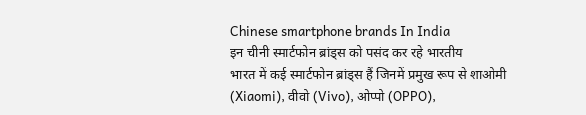Chinese smartphone brands In India
इन चीनी स्मार्टफोन ब्रांड्स को पसंद कर रहे भारतीय
भारत में कई स्मार्टफोन ब्रांड्स हैं जिनमें प्रमुख रूप से शाओमी (Xiaomi), वीवो (Vivo), ओप्पो (OPPO),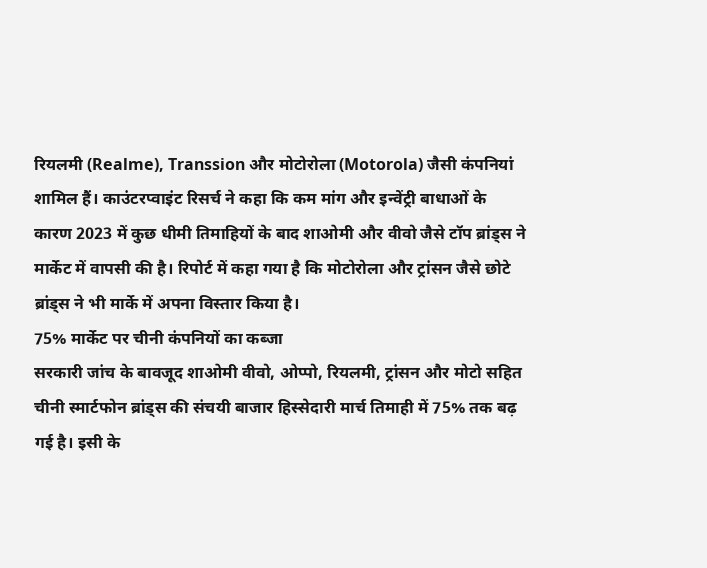रियलमी (Realme), Transsion और मोटोरोला (Motorola) जैसी कंपनियां शामिल हैं। काउंटरप्वाइंट रिसर्च ने कहा कि कम मांग और इन्वेंट्री बाधाओं के कारण 2023 में कुछ धीमी तिमाहियों के बाद शाओमी और वीवो जैसे टॉप ब्रांड्स ने मार्केट में वापसी की है। रिपोर्ट में कहा गया है कि मोटोरोला और ट्रांसन जैसे छोटे ब्रांड्स ने भी मार्के में अपना विस्तार किया है।
75% मार्केट पर चीनी कंपनियों का कब्जा
सरकारी जांच के बावजूद शाओमी वीवो, ओप्पो, रियलमी, ट्रांसन और मोटो सहित चीनी स्मार्टफोन ब्रांड्स की संचयी बाजार हिस्सेदारी मार्च तिमाही में 75% तक बढ़ गई है। इसी के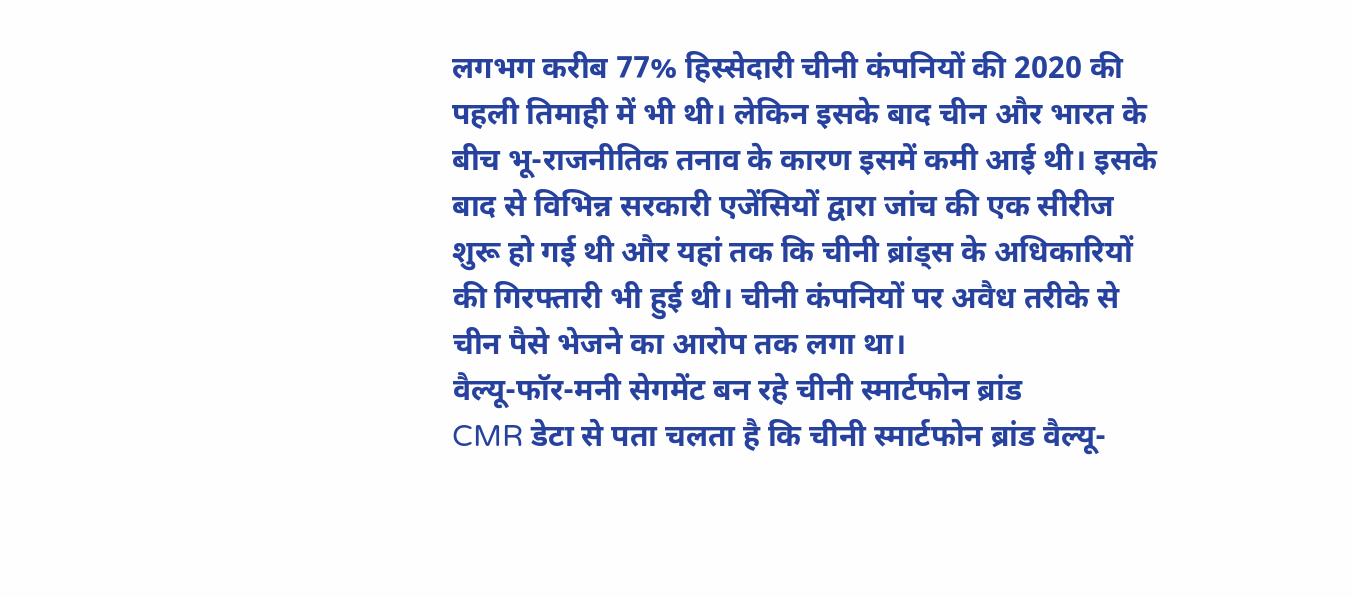लगभग करीब 77% हिस्सेदारी चीनी कंपनियों की 2020 की पहली तिमाही में भी थी। लेकिन इसके बाद चीन और भारत के बीच भू-राजनीतिक तनाव के कारण इसमें कमी आई थी। इसके बाद से विभिन्न सरकारी एजेंसियों द्वारा जांच की एक सीरीज शुरू हो गई थी और यहां तक कि चीनी ब्रांड्स के अधिकारियों की गिरफ्तारी भी हुई थी। चीनी कंपनियों पर अवैध तरीके से चीन पैसे भेजने का आरोप तक लगा था।
वैल्यू-फॉर-मनी सेगमेंट बन रहे चीनी स्मार्टफोन ब्रांड
CMR डेटा से पता चलता है कि चीनी स्मार्टफोन ब्रांड वैल्यू-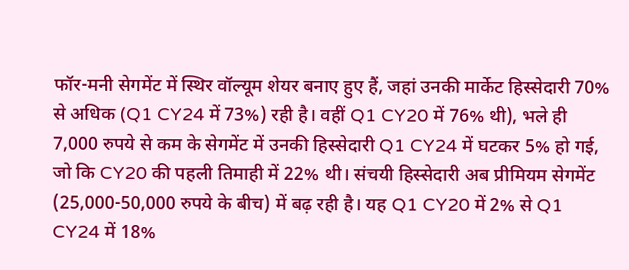फॉर-मनी सेगमेंट में स्थिर वॉल्यूम शेयर बनाए हुए हैं, जहां उनकी मार्केट हिस्सेदारी 70% से अधिक (Q1 CY24 में 73%) रही है। वहीं Q1 CY20 में 76% थी), भले ही 7,000 रुपये से कम के सेगमेंट में उनकी हिस्सेदारी Q1 CY24 में घटकर 5% हो गई, जो कि CY20 की पहली तिमाही में 22% थी। संचयी हिस्सेदारी अब प्रीमियम सेगमेंट (25,000-50,000 रुपये के बीच) में बढ़ रही है। यह Q1 CY20 में 2% से Q1 CY24 में 18%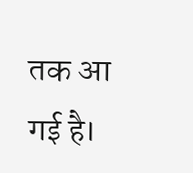तक आ गई है।